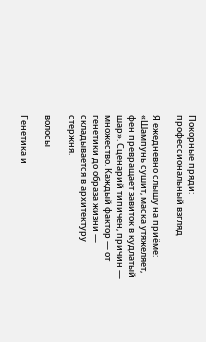Покорные пряди: профессиональный взгляд

Я ежедневно слышу на приёме: «Шампунь сушит, маска утяжеляет, фен превращает завиток в кудлатый шар». Сценарий типичен, причин — множество. Каждый фактор — от генетики до образа жизни — складывается в архитектуру стержня.

волосы

Генетика и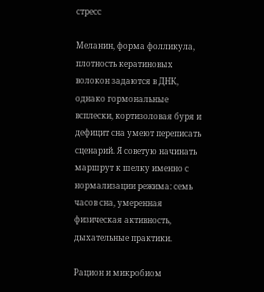стресс

Меланин, форма фолликула, плотность кератиновых волокон задаются в ДНК, однако гормональные всплески, кортизоловая буря и дефицит сна умеют переписать сценарий. Я советую начинать маршрут к шелку именно с нормализации режима: семь часов сна, умеренная физическая активность, дыхательные практики.

Рацион и микробиом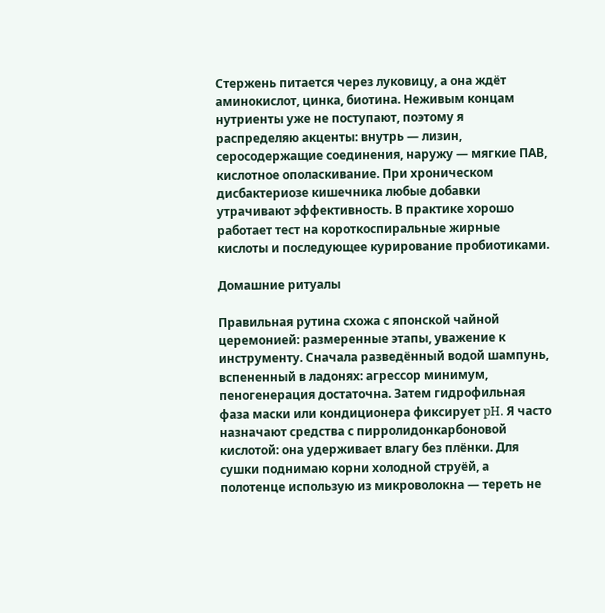Стержень питается через луковицу, а она ждёт аминокислот, цинка, биотина. Неживым концам нутриенты уже не поступают, поэтому я распределяю акценты: внутрь — лизин, серосодержащие соединения, наружу — мягкие ПАВ, кислотное ополаскивание. При хроническом дисбактериозе кишечника любые добавки утрачивают эффективность. В практике хорошо работает тест на короткоспиральные жирные кислоты и последующее курирование пробиотиками.

Домашние ритуалы

Правильная рутина схожа с японской чайной церемонией: размеренные этапы, уважение к инструменту. Сначала разведённый водой шампунь, вспененный в ладонях: агрессор минимум, пеногенерация достаточна. Затем гидрофильная фаза маски или кондиционера фиксирует pH. Я часто назначают средства с пирролидонкарбоновой кислотой: она удерживает влагу без плёнки. Для сушки поднимаю корни холодной струёй, а полотенце использую из микроволокна — тереть не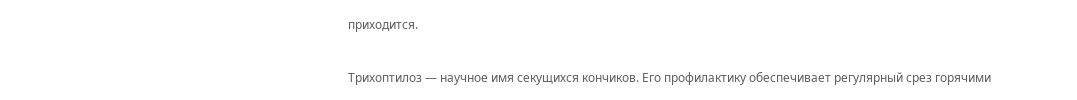приходится.

Трихоптилоз — научное имя секущихся кончиков. Его профилактику обеспечивает регулярный срез горячими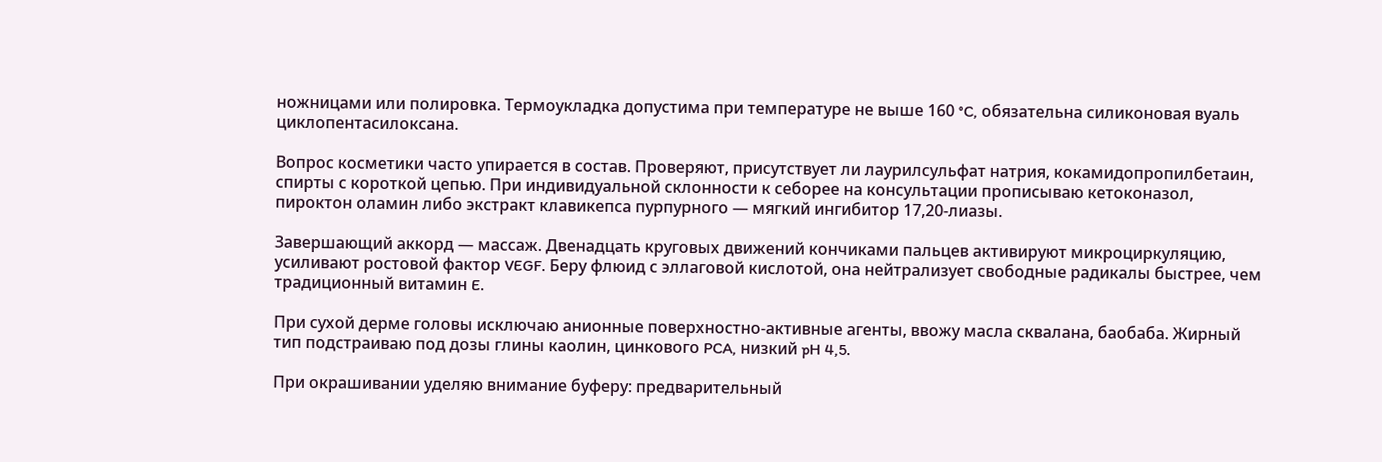ножницами или полировка. Термоукладка допустима при температуре не выше 160 °C, обязательна силиконовая вуаль циклопентасилоксана.

Вопрос косметики часто упирается в состав. Проверяют, присутствует ли лаурилсульфат натрия, кокамидопропилбетаин, спирты с короткой цепью. При индивидуальной склонности к себорее на консультации прописываю кетоконазол, пироктон оламин либо экстракт клавикепса пурпурного — мягкий ингибитор 17,20-лиазы.

Завершающий аккорд — массаж. Двенадцать круговых движений кончиками пальцев активируют микроциркуляцию, усиливают ростовой фактор VEGF. Беру флюид с эллаговой кислотой, она нейтрализует свободные радикалы быстрее, чем традиционный витамин E.

При сухой дерме головы исключаю анионные поверхностно-активные агенты, ввожу масла сквалана, баобаба. Жирный тип подстраиваю под дозы глины каолин, цинкового PCA, низкий pH 4,5.

При окрашивании уделяю внимание буферу: предварительный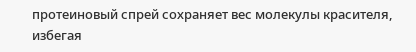протеиновый спрей сохраняет вес молекулы красителя, избегая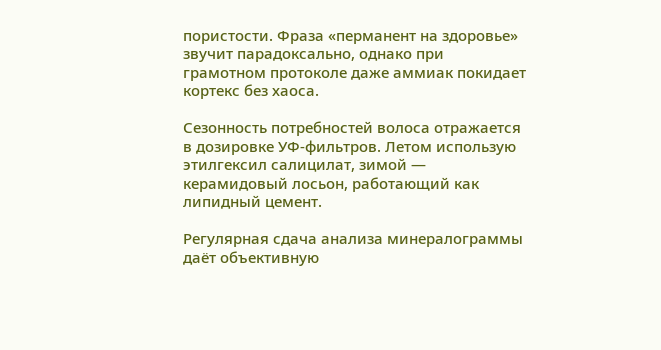пористости. Фраза «перманент на здоровье» звучит парадоксально, однако при грамотном протоколе даже аммиак покидает кортекс без хаоса.

Сезонность потребностей волоса отражается в дозировке УФ-фильтров. Летом использую этилгексил салицилат, зимой — керамидовый лосьон, работающий как липидный цемент.

Регулярная сдача анализа минералограммы даёт объективную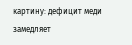картину: дефицит меди замедляет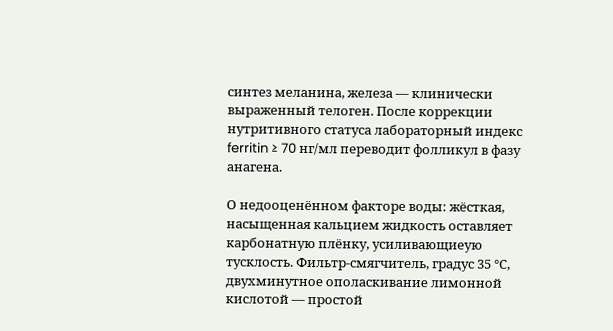синтез меланина, железа — клинически выраженный телоген. После коррекции нутритивного статуса лабораторный индекс ferritin ≥ 70 нг/мл переводит фолликул в фазу анагена.

О недооценённом факторе воды: жёсткая, насыщенная кальцием жидкость оставляет карбонатную плёнку, усиливающиеую тусклость. Фильтр-смягчитель, градус 35 °С, двухминутное ополаскивание лимонной кислотой — простой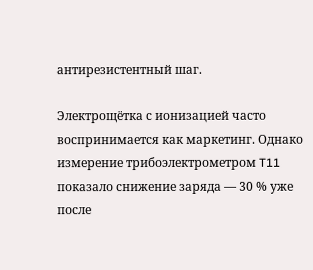антирезистентный шаг.

Электрощётка с ионизацией часто воспринимается как маркетинг. Однако измерение трибоэлектрометром T11 показало снижение заряда — 30 % уже после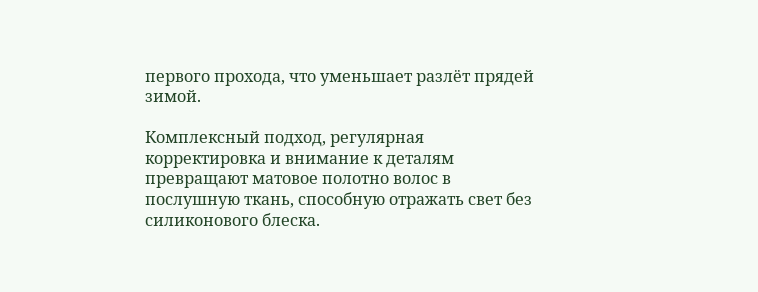первого прохода, что уменьшает разлёт прядей зимой.

Комплексный подход, регулярная корректировка и внимание к деталям превращают матовое полотно волос в послушную ткань, способную отражать свет без силиконового блеска.